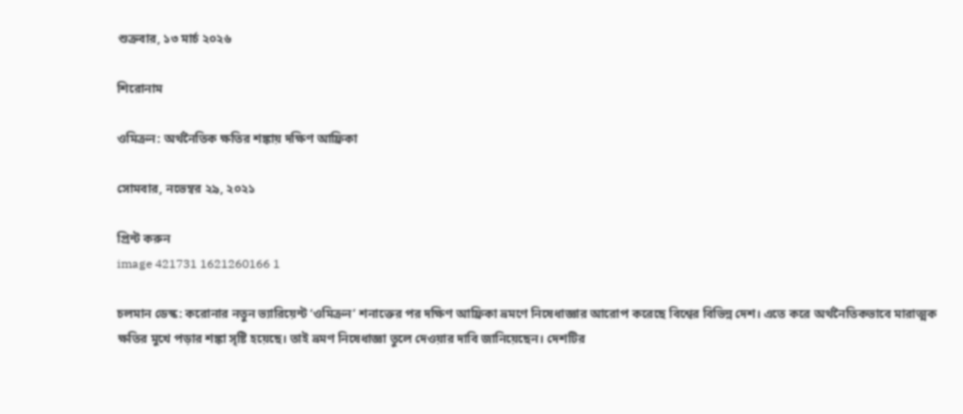শুক্রবার, ১৩ মার্চ ২০২৬

শিরোনাম

ওমিক্রন: অর্থনৈতিক ক্ষতির শঙ্কায় দক্ষিণ আফ্রিকা

সোমবার, নভেম্বর ২৯, ২০২১

প্রিন্ট করুন
image 421731 1621260166 1

চলমান ডেস্ক: করোনার নতুন ভ্যারিয়েন্ট ‘ওমিক্রন’ শনাক্তের পর দক্ষিণ আফ্রিকা ভ্রমণে নিষেধাজ্ঞার আরোপ করেছে বিশ্বের বিভিন্ন দেশ। এতে করে অর্থনৈতিকভাবে মারাত্মক ক্ষতির মুখে পড়ার শঙ্কা সৃষ্টি হয়েছে। তাই ভ্রমণ নিষেধাজ্ঞা তুলে দেওয়ার দাবি জানিয়েছেন। দেশটির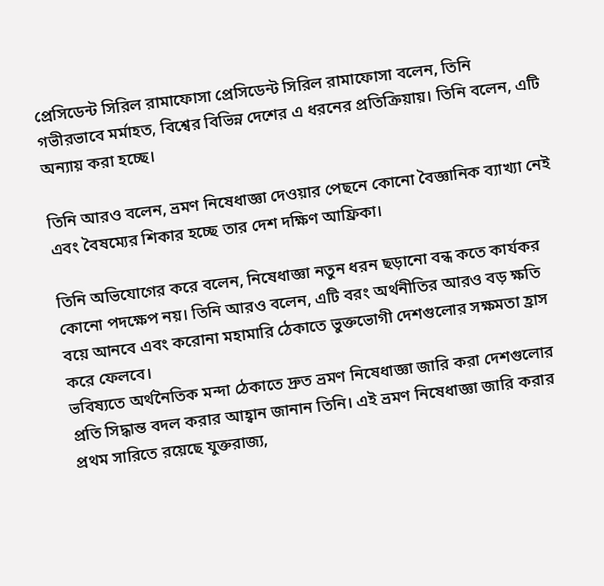প্রেসিডেন্ট সিরিল রামাফোসা প্রেসিডেন্ট সিরিল রামাফোসা বলেন, তিনি গভীরভাবে মর্মাহত, বিশ্বের বিভিন্ন দেশের এ ধরনের প্রতিক্রিয়ায়। তিনি বলেন, এটি অন্যায় করা হচ্ছে।

তিনি আরও বলেন, ভ্রমণ নিষেধাজ্ঞা দেওয়ার পেছনে কোনো বৈজ্ঞানিক ব্যাখ্যা নেই এবং বৈষম্যের শিকার হচ্ছে তার দেশ দক্ষিণ আফ্রিকা।

তিনি অভিযোগের করে বলেন, নিষেধাজ্ঞা নতুন ধরন ছড়ানো বন্ধ কতে কার্যকর কোনো পদক্ষেপ নয়। তিনি আরও বলেন, এটি বরং অর্থনীতির আরও বড় ক্ষতি বয়ে আনবে এবং করোনা মহামারি ঠেকাতে ভুক্তভোগী দেশগুলোর সক্ষমতা হ্রাস করে ফেলবে।
ভবিষ্যতে অর্থনৈতিক মন্দা ঠেকাতে দ্রুত ভ্রমণ নিষেধাজ্ঞা জারি করা দেশগুলোর প্রতি সিদ্ধান্ত বদল করার আহ্বান জানান তিনি। এই ভ্রমণ নিষেধাজ্ঞা জারি করার প্রথম সারিতে রয়েছে যুক্তরাজ্য,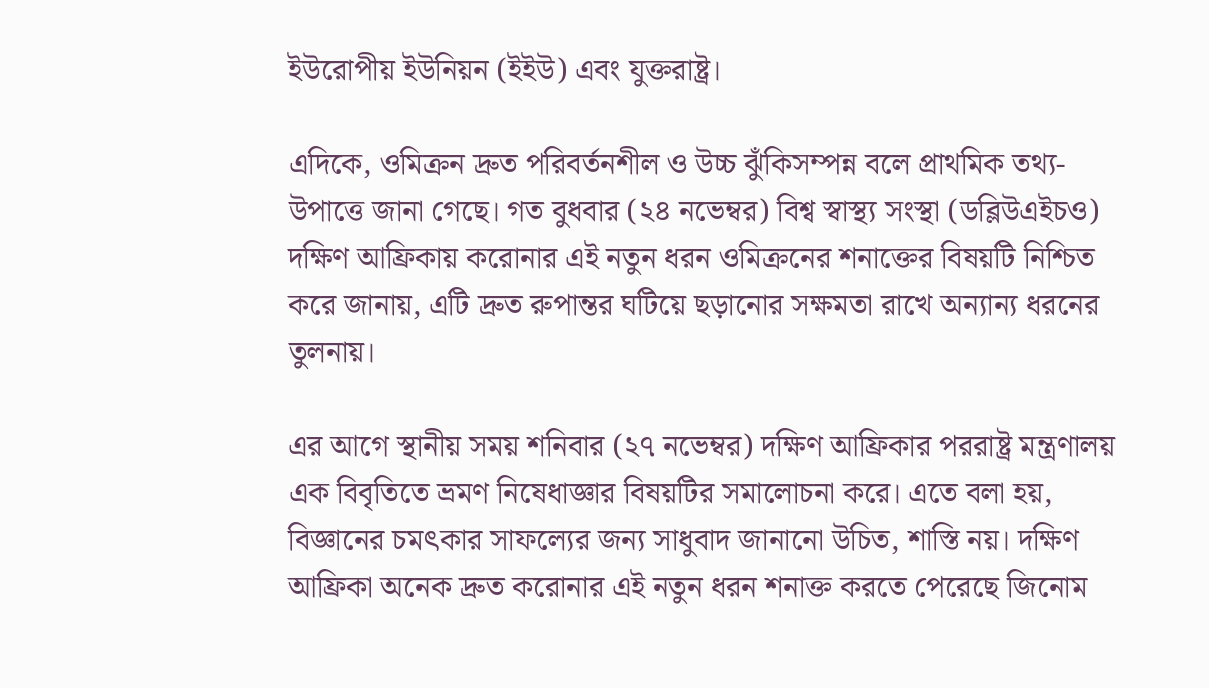ইউরোপীয় ইউনিয়ন (ইইউ) এবং যুক্তরাষ্ট্র।

এদিকে, ওমিক্রন দ্রুত পরিবর্তনশীল ও উচ্চ ঝুঁকিসম্পন্ন বলে প্রাথমিক তথ্য-উপাত্তে জানা গেছে। গত বুধবার (২৪ নভেম্বর) বিশ্ব স্বাস্থ্য সংস্থা (ডব্লিউএইচও) দক্ষিণ আফ্রিকায় করোনার এই নতুন ধরন ওমিক্রনের শনাক্তের বিষয়টি নিশ্চিত করে জানায়, এটি দ্রুত রুপান্তর ঘটিয়ে ছড়ানোর সক্ষমতা রাখে অন্যান্য ধরনের তুলনায়।

এর আগে স্থানীয় সময় শনিবার (২৭ নভেম্বর) দক্ষিণ আফ্রিকার পররাষ্ট্র মন্ত্রণালয় এক বিবৃতিতে ভ্রমণ নিষেধাজ্ঞার বিষয়টির সমালোচনা করে। এতে বলা হয়, বিজ্ঞানের চমৎকার সাফল্যের জন্য সাধুবাদ জানানো উচিত, শাস্তি নয়। দক্ষিণ আফ্রিকা অনেক দ্রুত করোনার এই নতুন ধরন শনাক্ত করতে পেরেছে জিনোম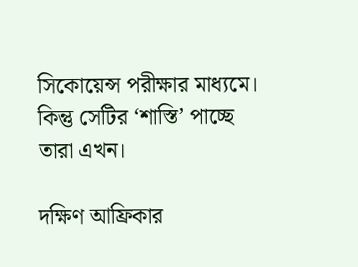সিকোয়েন্স পরীক্ষার মাধ্যমে। কিন্তু সেটির ‘শাস্তি’ পাচ্ছে তারা এখন।

দক্ষিণ আফ্রিকার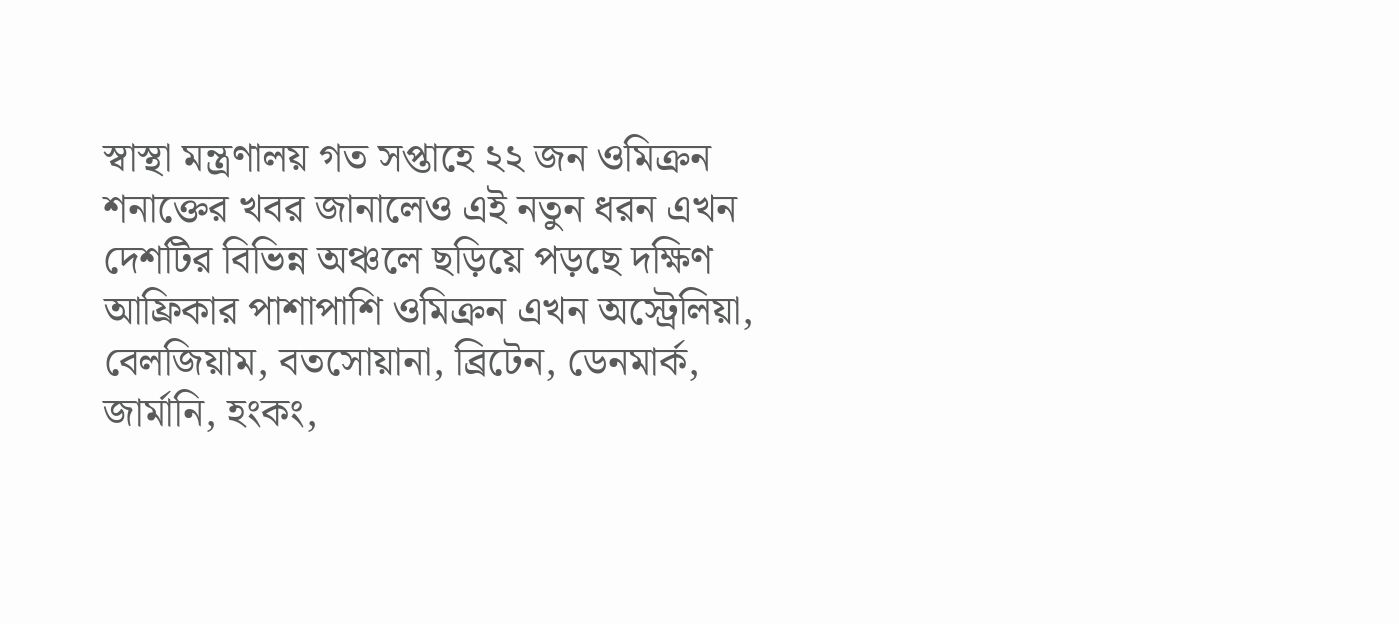স্বাস্থা মন্ত্রণালয় গত সপ্তাহে ২২ জন ওমিক্রন শনাক্তের খবর জানালেও এই নতুন ধরন এখন দেশটির বিভিন্ন অঞ্চলে ছড়িয়ে পড়ছে দক্ষিণ আফ্রিকার পাশাপাশি ওমিক্রন এখন অস্ট্রেলিয়া, বেলজিয়াম, বতসোয়ানা, ব্রিটেন, ডেনমার্ক, জার্মানি, হংকং,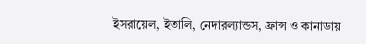ইসরায়েল, ইতালি, নেদারল্যান্ডস, ফ্রান্স ও কানাডায়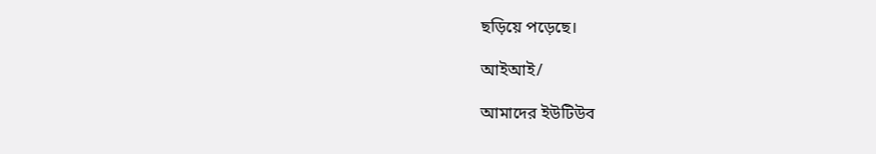ছড়িয়ে পড়েছে।

আইআই/

আমাদের ইউটিউব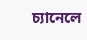চ্যানেলে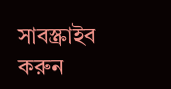সাবস্ক্রাইব করুন